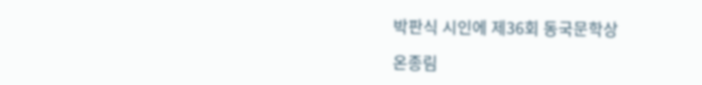박판식 시인에 제36회 동국문학상

온종림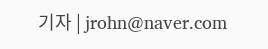기자 | jrohn@naver.com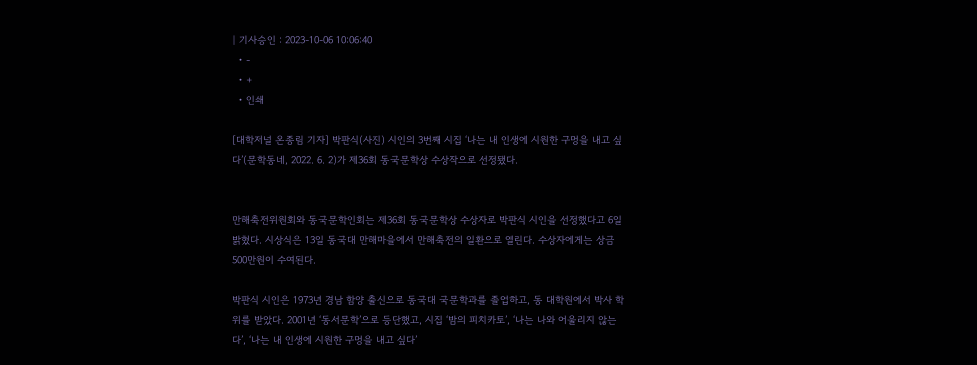| 기사승인 : 2023-10-06 10:06:40
  • -
  • +
  • 인쇄

[대학저널 온종림 기자] 박판식(사진) 시인의 3번째 시집 ‘나는 내 인생에 시원한 구멍을 내고 싶다’(문학동네, 2022. 6. 2)가 제36회 동국문학상 수상작으로 선정됐다.


만해축전위원회와 동국문학인회는 제36회 동국문학상 수상자로 박판식 시인을 선정했다고 6일 밝혔다. 시상식은 13일 동국대 만해마을에서 만해축전의 일환으로 열린다. 수상자에게는 상금 500만원이 수여된다.

박판식 시인은 1973년 경남 함양 출신으로 동국대 국문학과를 졸업하고, 동 대학원에서 박사 학위를 받았다. 2001년 ‘동서문학’으로 등단했고, 시집 ‘밤의 피치카토’, ‘나는 나와 어울리지 않는다’, ‘나는 내 인생에 시원한 구멍을 내고 싶다’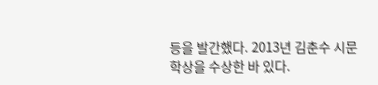등을 발간했다. 2013년 김춘수 시문학상을 수상한 바 있다.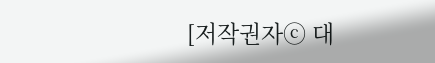[저작권자ⓒ 대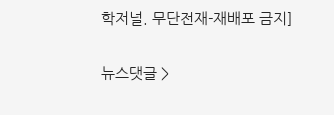학저널. 무단전재-재배포 금지]

뉴스댓글 >